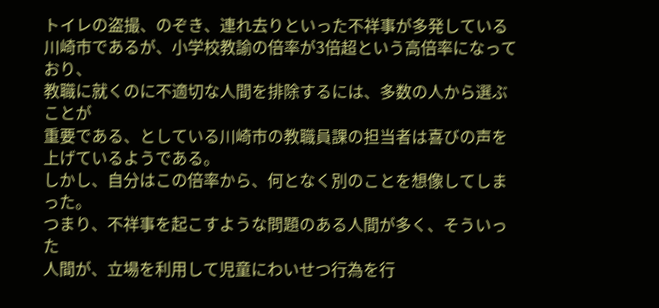トイレの盗撮、のぞき、連れ去りといった不祥事が多発している
川崎市であるが、小学校教諭の倍率が3倍超という高倍率になっており、
教職に就くのに不適切な人間を排除するには、多数の人から選ぶことが
重要である、としている川崎市の教職員課の担当者は喜びの声を
上げているようである。
しかし、自分はこの倍率から、何となく別のことを想像してしまった。
つまり、不祥事を起こすような問題のある人間が多く、そういった
人間が、立場を利用して児童にわいせつ行為を行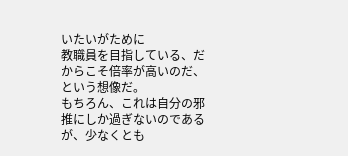いたいがために
教職員を目指している、だからこそ倍率が高いのだ、という想像だ。
もちろん、これは自分の邪推にしか過ぎないのであるが、少なくとも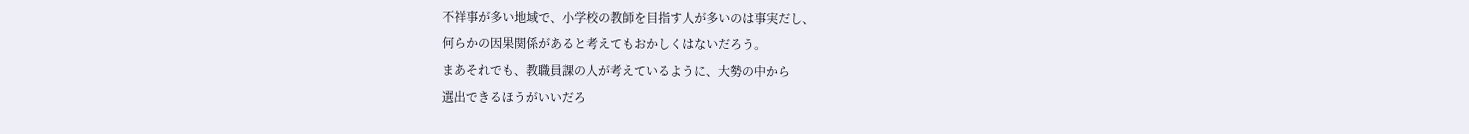不祥事が多い地域で、小学校の教師を目指す人が多いのは事実だし、
何らかの因果関係があると考えてもおかしくはないだろう。
まあそれでも、教職員課の人が考えているように、大勢の中から
選出できるほうがいいだろ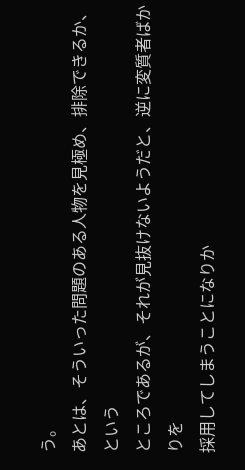う。
あとは、そういった問題のある人物を見極め、排除できるか、という
ところであるが、それが見抜けないようだと、逆に変質者ばかりを
採用してしまうことになりか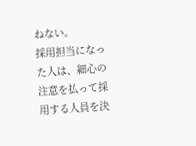ねない。
採用担当になった人は、細心の注意を払って採用する人員を決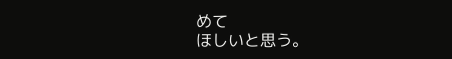めて
ほしいと思う。